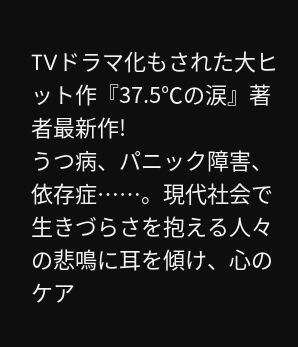TVドラマ化もされた大ヒット作『37.5℃の涙』著者最新作!
うつ病、パニック障害、依存症……。現代社会で生きづらさを抱える人々の悲鳴に耳を傾け、心のケア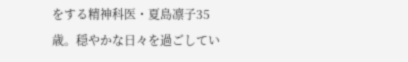をする精神科医・夏島凛子35歳。穏やかな日々を過ごしてい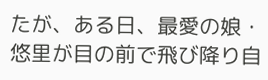たが、ある日、最愛の娘・悠里が目の前で飛び降り自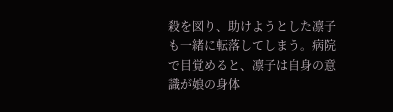殺を図り、助けようとした凛子も一緒に転落してしまう。病院で目覚めると、凛子は自身の意識が娘の身体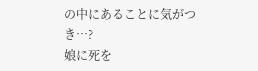の中にあることに気がつき…?
娘に死を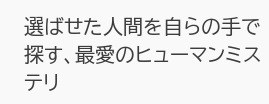選ばせた人間を自らの手で探す、最愛のヒューマンミステリ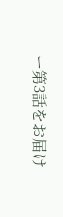ー第3話をお届け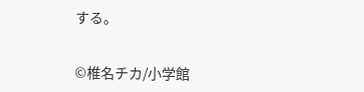する。


©椎名チカ/小学館